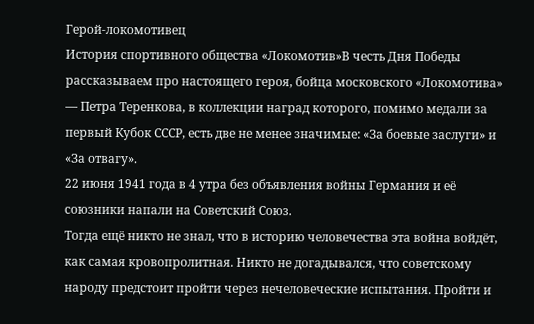Герой-локомотивец
История спортивного общества «Локомотив»В честь Дня Победы рассказываем про настоящего героя, бойца московского «Локомотива» — Петра Теренкова, в коллекции наград которого, помимо медали за первый Кубок СССР, есть две не менее значимые: «За боевые заслуги» и «За отвагу».
22 июня 1941 года в 4 утра без объявления войны Германия и её союзники напали на Советский Союз.
Тогда ещё никто не знал, что в историю человечества эта война войдёт, как самая кровопролитная. Никто не догадывался, что советскому народу предстоит пройти через нечеловеческие испытания. Пройти и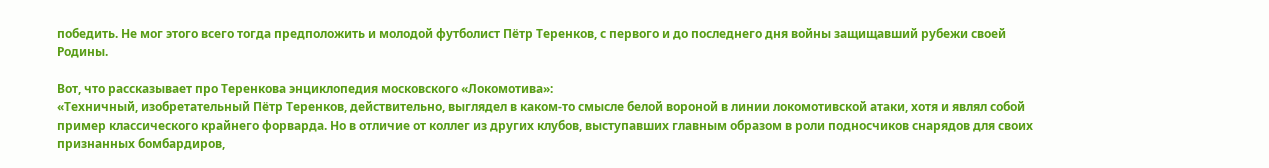победить. Не мог этого всего тогда предположить и молодой футболист Пётр Теренков, с первого и до последнего дня войны защищавший рубежи своей Родины.

Вот, что рассказывает про Теренкова энциклопедия московского «Локомотива»:
«Техничный, изобретательный Пётр Теренков, действительно, выглядел в каком-то смысле белой вороной в линии локомотивской атаки, хотя и являл собой пример классического крайнего форварда. Но в отличие от коллег из других клубов, выступавших главным образом в роли подносчиков снарядов для своих признанных бомбардиров,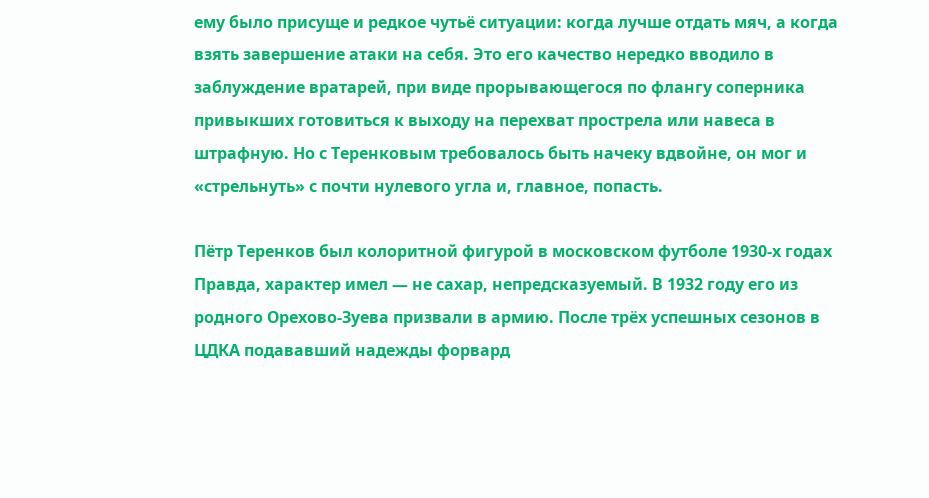ему было присуще и редкое чутьё ситуации: когда лучше отдать мяч, а когда взять завершение атаки на себя. Это его качество нередко вводило в заблуждение вратарей, при виде прорывающегося по флангу соперника привыкших готовиться к выходу на перехват прострела или навеса в штрафную. Но с Теренковым требовалось быть начеку вдвойне, он мог и «стрельнуть» с почти нулевого угла и, главное, попасть.

Пётр Теренков был колоритной фигурой в московском футболе 1930-х годах Правда, характер имел — не сахар, непредсказуемый. В 1932 году его из родного Орехово-Зуева призвали в армию. После трёх успешных сезонов в ЦДКА подававший надежды форвард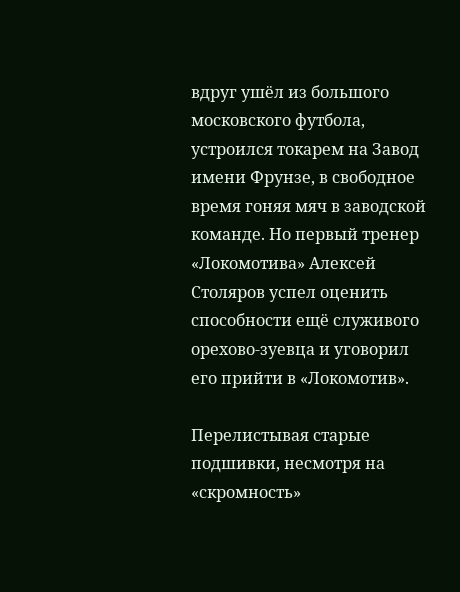вдруг ушёл из большого московского футбола, устроился токарем на Завод имени Фрунзе, в свободное время гоняя мяч в заводской команде. Но первый тренер «Локомотива» Алексей Столяров успел оценить способности ещё служивого орехово-зуевца и уговорил его прийти в «Локомотив».

Перелистывая старые подшивки, несмотря на «скромность»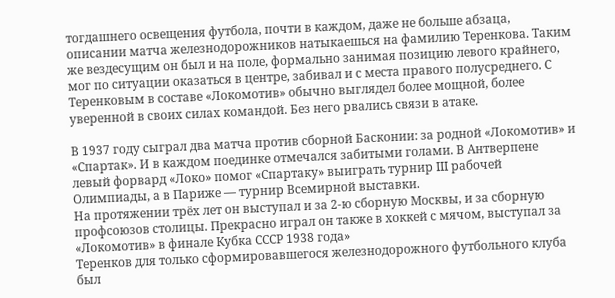тогдашнего освещения футбола, почти в каждом, даже не больше абзаца, описании матча железнодорожников натыкаешься на фамилию Теренкова. Таким же вездесущим он был и на поле, формально занимая позицию левого крайнего, мог по ситуации оказаться в центре, забивал и с места правого полусреднего. С Теренковым в составе «Локомотив» обычно выглядел более мощной, более уверенной в своих силах командой. Без него рвались связи в атаке.

В 1937 году сыграл два матча против сборной Басконии: за родной «Локомотив» и «Спартак». И в каждом поединке отмечался забитыми голами. В Антверпене левый форвард «Локо» помог «Спартаку» выиграть турнир III рабочей Олимпиады, а в Париже — турнир Всемирной выставки.
На протяжении трёх лет он выступал и за 2-ю сборную Москвы, и за сборную профсоюзов столицы. Прекрасно играл он также в хоккей с мячом, выступал за «Локомотив» в финале Кубка СССР 1938 года»
Теренков для только сформировавшегося железнодорожного футбольного клуба был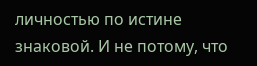личностью по истине знаковой. И не потому, что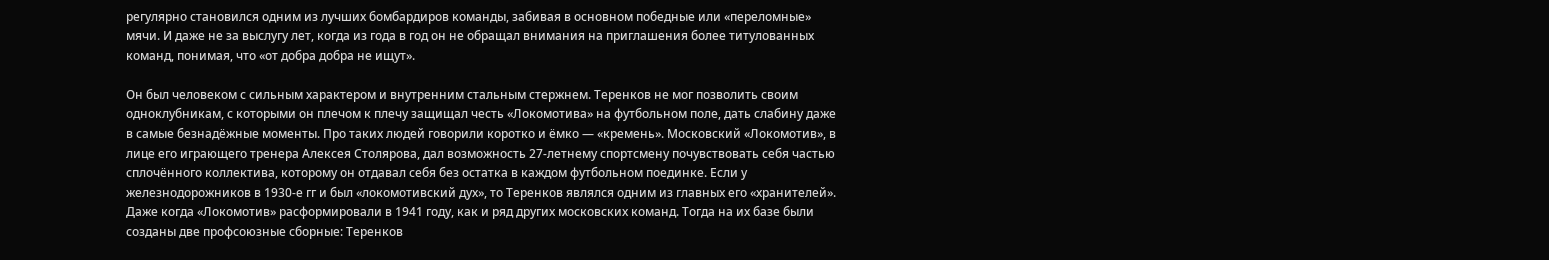регулярно становился одним из лучших бомбардиров команды, забивая в основном победные или «переломные» мячи. И даже не за выслугу лет, когда из года в год он не обращал внимания на приглашения более титулованных команд, понимая, что «от добра добра не ищут».

Он был человеком с сильным характером и внутренним стальным стержнем. Теренков не мог позволить своим одноклубникам, с которыми он плечом к плечу защищал честь «Локомотива» на футбольном поле, дать слабину даже в самые безнадёжные моменты. Про таких людей говорили коротко и ёмко — «кремень». Московский «Локомотив», в лице его играющего тренера Алексея Столярова, дал возможность 27-летнему спортсмену почувствовать себя частью сплочённого коллектива, которому он отдавал себя без остатка в каждом футбольном поединке. Если у железнодорожников в 1930-е гг и был «локомотивский дух», то Теренков являлся одним из главных его «хранителей».
Даже когда «Локомотив» расформировали в 1941 году, как и ряд других московских команд. Тогда на их базе были созданы две профсоюзные сборные: Теренков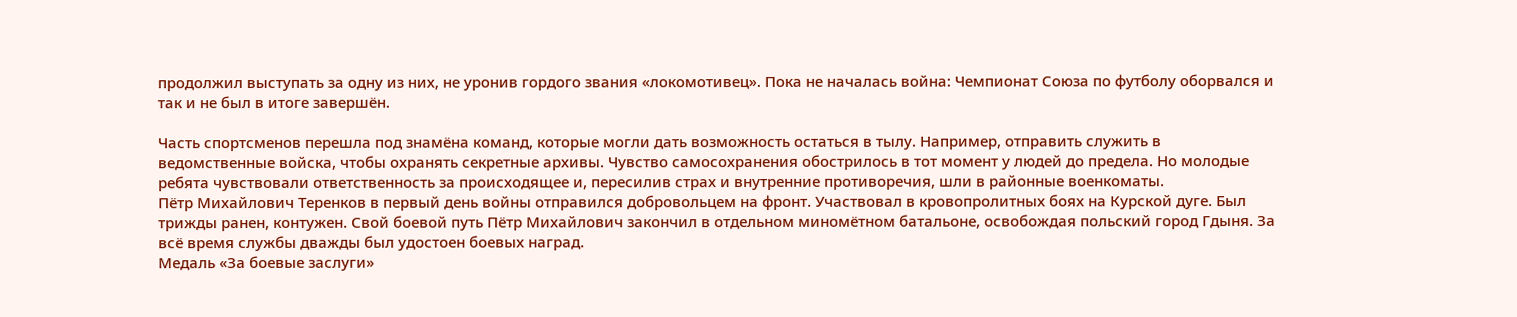продолжил выступать за одну из них, не уронив гордого звания «локомотивец». Пока не началась война: Чемпионат Союза по футболу оборвался и так и не был в итоге завершён.

Часть спортсменов перешла под знамёна команд, которые могли дать возможность остаться в тылу. Например, отправить служить в ведомственные войска, чтобы охранять секретные архивы. Чувство самосохранения обострилось в тот момент у людей до предела. Но молодые ребята чувствовали ответственность за происходящее и, пересилив страх и внутренние противоречия, шли в районные военкоматы.
Пётр Михайлович Теренков в первый день войны отправился добровольцем на фронт. Участвовал в кровопролитных боях на Курской дуге. Был трижды ранен, контужен. Свой боевой путь Пётр Михайлович закончил в отдельном миномётном батальоне, освобождая польский город Гдыня. За всё время службы дважды был удостоен боевых наград.
Медаль «За боевые заслуги»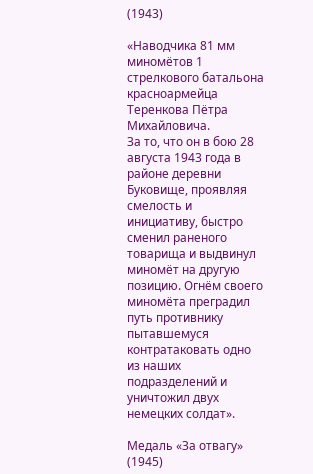(1943)

«Наводчика 81 мм миномётов 1 стрелкового батальона красноармейца Теренкова Пётра Михайловича.
За то, что он в бою 28 августа 1943 года в районе деревни Буковище, проявляя смелость и инициативу, быстро сменил раненого товарища и выдвинул миномёт на другую позицию. Огнём своего миномёта преградил путь противнику пытавшемуся контратаковать одно из наших подразделений и уничтожил двух немецких солдат».

Медаль «За отвагу» (1945)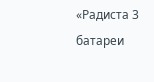«Радиста 3 батареи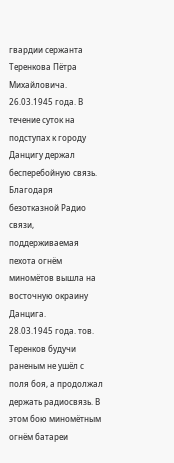гвардии сержанта Теренкова Пётра Михайловича.
26.03.1945 года. В течение суток на подступах к городу Данцигу держал бесперебойную связь. Благодаря безотказной Радио связи, поддерживаемая пехота огнём миномётов вышла на восточную окраину Данцига.
28.03.1945 года. тов. Теренков будучи раненым не ушёл с поля боя, а продолжал держать радиосвязь. В этом бою миномётным огнём батареи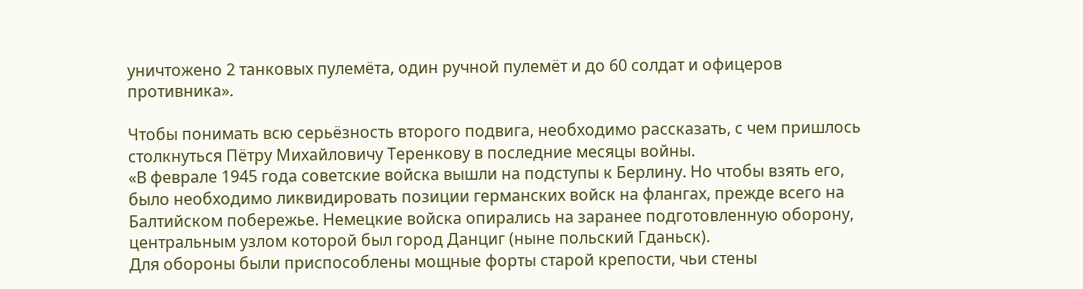уничтожено 2 танковых пулемёта, один ручной пулемёт и до 60 солдат и офицеров противника».

Чтобы понимать всю серьёзность второго подвига, необходимо рассказать, с чем пришлось столкнуться Пётру Михайловичу Теренкову в последние месяцы войны.
«В феврале 1945 года советские войска вышли на подступы к Берлину. Но чтобы взять его, было необходимо ликвидировать позиции германских войск на флангах, прежде всего на Балтийском побережье. Немецкие войска опирались на заранее подготовленную оборону, центральным узлом которой был город Данциг (ныне польский Гданьск).
Для обороны были приспособлены мощные форты старой крепости, чьи стены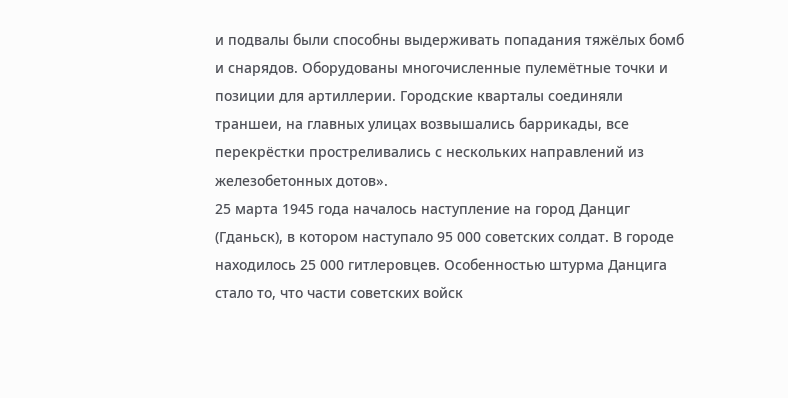и подвалы были способны выдерживать попадания тяжёлых бомб и снарядов. Оборудованы многочисленные пулемётные точки и позиции для артиллерии. Городские кварталы соединяли траншеи, на главных улицах возвышались баррикады, все перекрёстки простреливались с нескольких направлений из железобетонных дотов».
25 марта 1945 года началось наступление на город Данциг (Гданьск), в котором наступало 95 000 советских солдат. В городе находилось 25 000 гитлеровцев. Особенностью штурма Данцига стало то, что части советских войск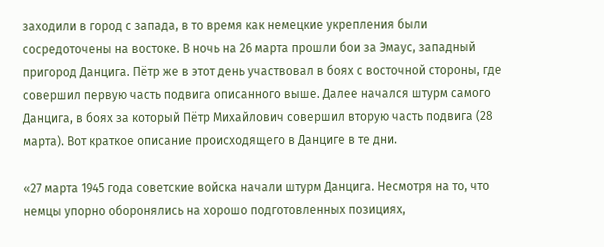заходили в город с запада, в то время как немецкие укрепления были сосредоточены на востоке. В ночь на 26 марта прошли бои за Эмаус, западный пригород Данцига. Пётр же в этот день участвовал в боях с восточной стороны, где совершил первую часть подвига описанного выше. Далее начался штурм самого Данцига, в боях за который Пётр Михайлович совершил вторую часть подвига (28 марта). Вот краткое описание происходящего в Данциге в те дни.

«27 марта 1945 года советские войска начали штурм Данцига. Несмотря на то, что немцы упорно оборонялись на хорошо подготовленных позициях,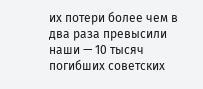их потери более чем в два раза превысили наши — 10 тысяч погибших советских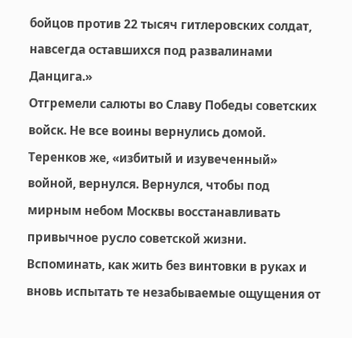бойцов против 22 тысяч гитлеровских солдат, навсегда оставшихся под развалинами Данцига.»
Отгремели салюты во Славу Победы советских войск. Не все воины вернулись домой. Теренков же, «избитый и изувеченный» войной, вернулся. Вернулся, чтобы под мирным небом Москвы восстанавливать привычное русло советской жизни. Вспоминать, как жить без винтовки в руках и вновь испытать те незабываемые ощущения от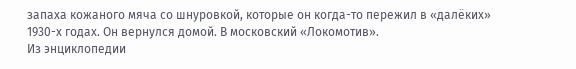запаха кожаного мяча со шнуровкой, которые он когда-то пережил в «далёких» 1930-х годах. Он вернулся домой. В московский «Локомотив».
Из энциклопедии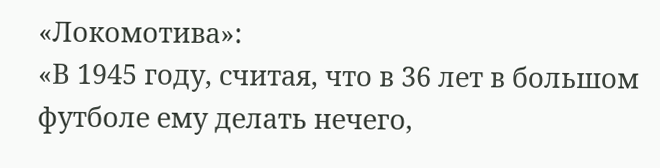«Локомотива»:
«В 1945 году, считая, что в 36 лет в большом футболе ему делать нечего,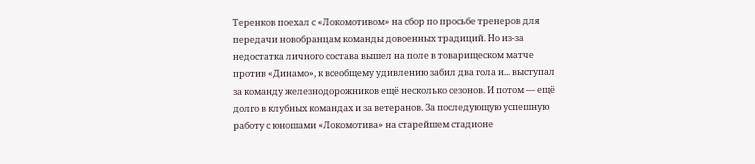Теренков поехал с «Локомотивом» на сбор по просьбе тренеров для передачи новобранцам команды довоенных традиций. Но из-за недостатка личного состава вышел на поле в товарищеском матче против «Динамо», к всеобщему удивлению забил два гола и... выступал за команду железнодорожников ещё несколько сезонов. И потом — ещё долго в клубных командах и за ветеранов. За последующую успешную работу с юношами «Локомотива» на старейшем стадионе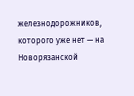железнодорожников, которого уже нет — на Новорязанской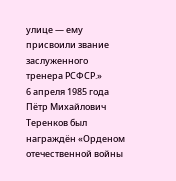улице — ему присвоили звание заслуженного тренера РСФСР.»
6 апреля 1985 года Пётр Михайлович Теренков был награждён «Орденом отечественной войны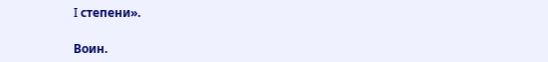I степени».

Воин.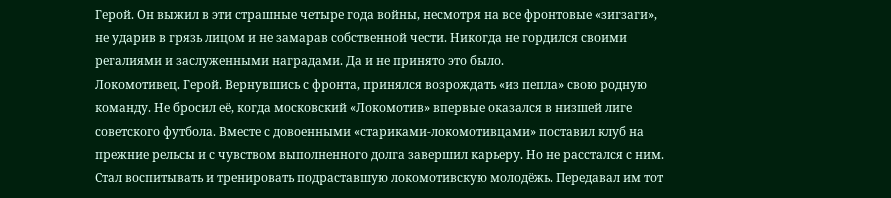Герой. Он выжил в эти страшные четыре года войны, несмотря на все фронтовые «зигзаги», не ударив в грязь лицом и не замарав собственной чести. Никогда не гордился своими регалиями и заслуженными наградами. Да и не принято это было.
Локомотивец. Герой. Вернувшись с фронта, принялся возрождать «из пепла» свою родную команду. Не бросил её, когда московский «Локомотив» впервые оказался в низшей лиге советского футбола. Вместе с довоенными «стариками-локомотивцами» поставил клуб на прежние рельсы и с чувством выполненного долга завершил карьеру. Но не расстался с ним. Стал воспитывать и тренировать подраставшую локомотивскую молодёжь. Передавал им тот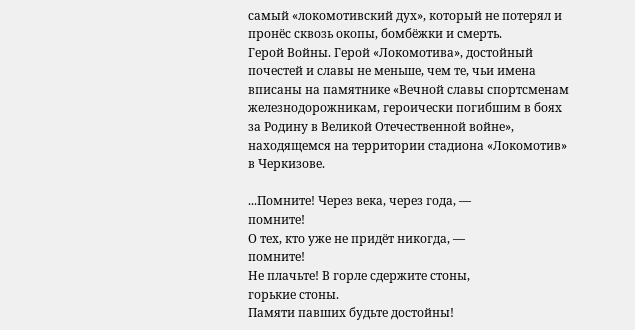самый «локомотивский дух», который не потерял и пронёс сквозь окопы, бомбёжки и смерть.
Герой Войны. Герой «Локомотива», достойный почестей и славы не меньше, чем те, чьи имена вписаны на памятнике «Вечной славы спортсменам железнодорожникам, героически погибшим в боях за Родину в Великой Отечественной войне», находящемся на территории стадиона «Локомотив» в Черкизове.

...Помните! Через века, через года, —
помните!
О тех, кто уже не придёт никогда, —
помните!
Не плачьте! В горле сдержите стоны,
горькие стоны.
Памяти павших будьте достойны!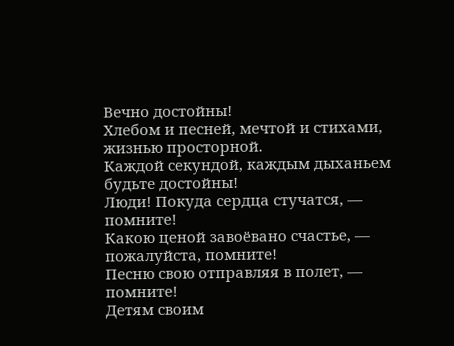Вечно достойны!
Хлебом и песней, мечтой и стихами,
жизнью просторной.
Каждой секундой, каждым дыханьем
будьте достойны!
Люди! Покуда сердца стучатся, —
помните!
Какою ценой завоёвано счастье, —
пожалуйста, помните!
Песню свою отправляя в полет, —
помните!
Детям своим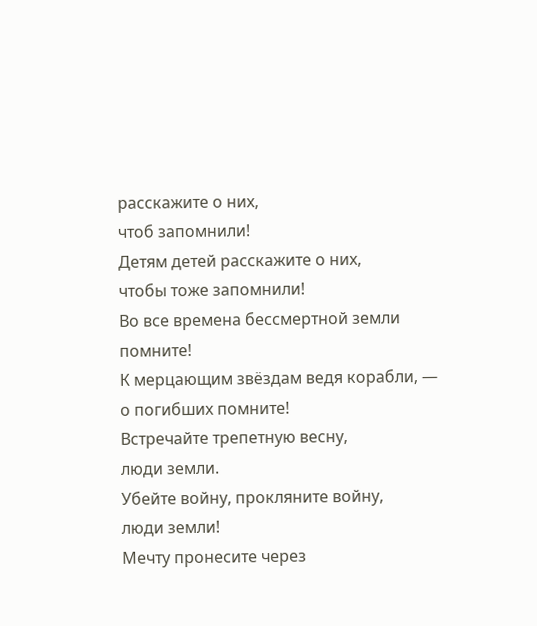расскажите о них,
чтоб запомнили!
Детям детей расскажите о них,
чтобы тоже запомнили!
Во все времена бессмертной земли
помните!
К мерцающим звёздам ведя корабли, —
о погибших помните!
Встречайте трепетную весну,
люди земли.
Убейте войну, прокляните войну,
люди земли!
Мечту пронесите через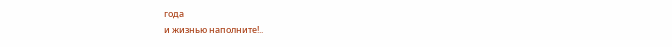года
и жизнью наполните!..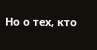Но о тех, кто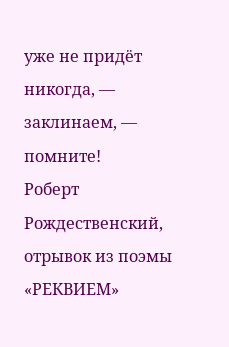уже не придёт никогда, —
заклинаем, — помните!
Роберт Рождественский, отрывок из поэмы «РЕКВИЕМ»